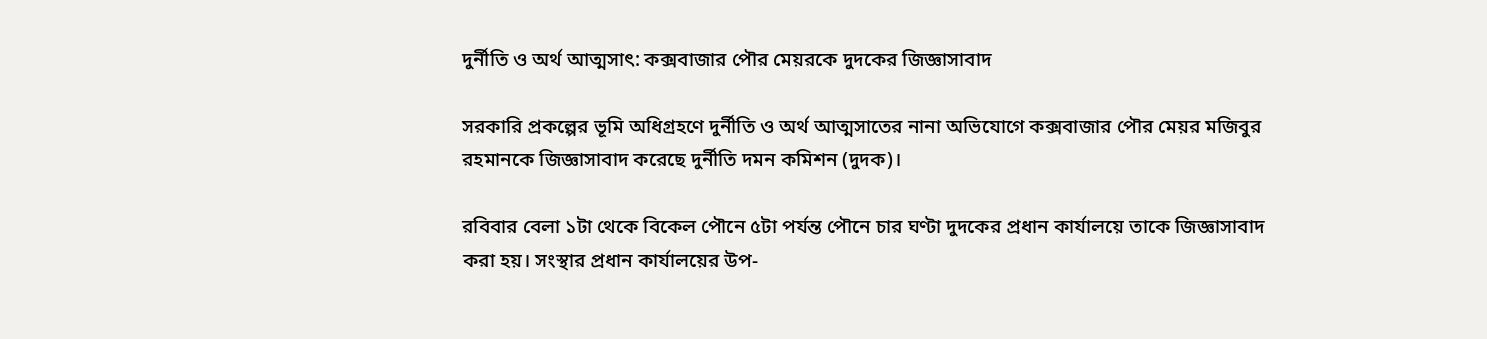দুর্নীতি ও অর্থ আত্মসাৎ: কক্সবাজার পৌর মেয়রকে দুদকের জিজ্ঞাসাবাদ

সরকারি প্রকল্পের ভূমি অধিগ্রহণে দুর্নীতি ও অর্থ আত্মসাতের নানা অভিযোগে কক্সবাজার পৌর মেয়র মজিবুর রহমানকে জিজ্ঞাসাবাদ করেছে দুর্নীতি দমন কমিশন (দুদক)।

রবিবার বেলা ১টা থেকে বিকেল পৌনে ৫টা পর্যন্ত পৌনে চার ঘণ্টা দুদকের প্রধান কার্যালয়ে তাকে জিজ্ঞাসাবাদ করা হয়। সংস্থার প্রধান কার্যালয়ের উপ-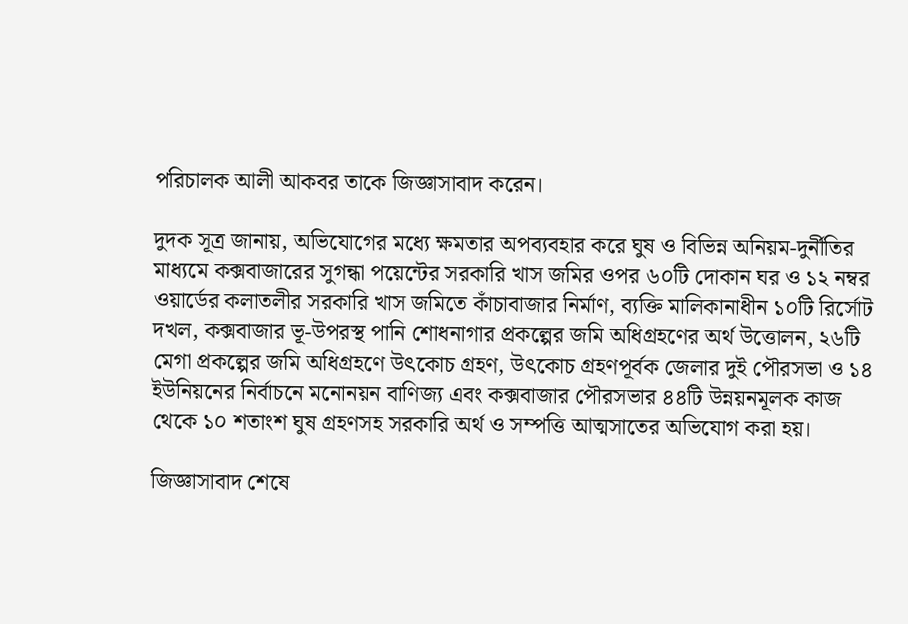পরিচালক আলী আকবর তাকে জিজ্ঞাসাবাদ করেন।

দুদক সূত্র জানায়, অভিযোগের মধ্যে ক্ষমতার অপব্যবহার করে ঘুষ ও বিভিন্ন অনিয়ম-দুর্নীতির মাধ্যমে কক্সবাজারের সুগন্ধা পয়েন্টের সরকারি খাস জমির ওপর ৬০টি দোকান ঘর ও ১২ নম্বর ওয়ার্ডের কলাতলীর সরকারি খাস জমিতে কাঁচাবাজার নির্মাণ, ব্যক্তি মালিকানাধীন ১০টি রির্সোট দখল, কক্সবাজার ভূ-উপরস্থ পানি শোধনাগার প্রকল্পের জমি অধিগ্রহণের অর্থ উত্তোলন, ২৬টি মেগা প্রকল্পের জমি অধিগ্রহণে উৎকোচ গ্রহণ, উৎকোচ গ্রহণপূর্বক জেলার দুই পৌরসভা ও ১৪ ইউনিয়নের নির্বাচনে মনোনয়ন বাণিজ্য এবং কক্সবাজার পৌরসভার ৪৪টি উন্নয়নমূলক কাজ থেকে ১০ শতাংশ ঘুষ গ্রহণসহ সরকারি অর্থ ও সম্পত্তি আত্মসাতের অভিযোগ করা হয়।

জিজ্ঞাসাবাদ শেষে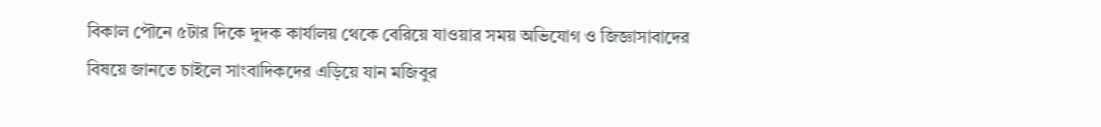বিকাল পৌনে ৫টার দিকে দুদক কার্যালয় থেকে বেরিয়ে যাওয়ার সময় অভিযোগ ও জিজ্ঞাসাবাদের বিষয়ে জানতে চাইলে সাংবাদিকদের এড়িয়ে যান মজিবুর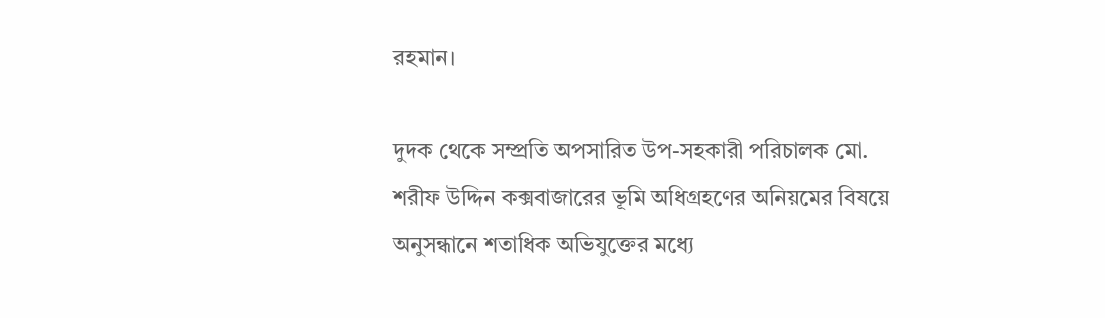রহমান।

দুদক থেকে সম্প্রতি অপসারিত উপ-সহকারী পরিচালক মো. শরীফ উদ্দিন কক্সবাজারের ভূমি অধিগ্রহণের অনিয়মের বিষয়ে অনুসন্ধানে শতাধিক অভিযুক্তের মধ্যে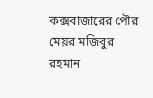কক্সবাজারের পৌর মেয়র মজিবুর রহমান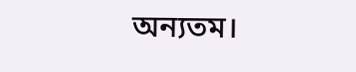অন্যতম।